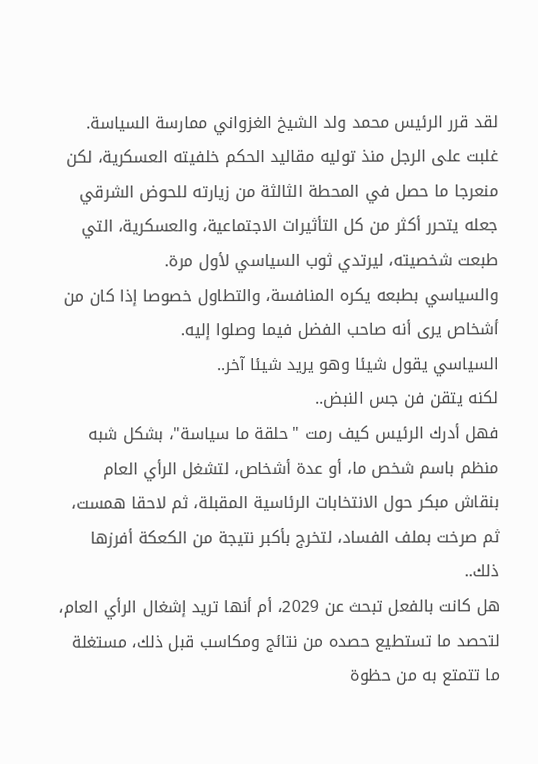لقد قرر الرئيس محمد ولد الشيخ الغزواني ممارسة السياسة.
غلبت على الرجل منذ توليه مقاليد الحكم خلفيته العسكرية، لكن منعرجا ما حصل في المحطة الثالثة من زيارته للحوض الشرقي جعله يتحرر أكثر من كل التأثيرات الاجتماعية، والعسكرية، التي طبعت شخصيته، ليرتدي ثوب السياسي لأول مرة.
والسياسي بطبعه يكره المنافسة، والتطاول خصوصا إذا كان من أشخاص يرى أنه صاحب الفضل فيما وصلوا إليه.
السياسي يقول شيئا وهو يريد شيئا آخر..
لكنه يتقن فن جس النبض..
فهل أدرك الرئيس كيف رمت "حلقة ما سياسة"، بشكل شبه منظم باسم شخص ما، أو عدة أشخاص، لتشغل الرأي العام بنقاش مبكر حول الانتخابات الرئاسية المقبلة، ثم لاحقا همست، ثم صرخت بملف الفساد، لتخرج بأكبر نتيجة من الكعكة أفرزها ذلك..
هل كانت بالفعل تبحث عن 2029، أم أنها تريد إشغال الرأي العام، لتحصد ما تستطيع حصده من نتائج ومكاسب قبل ذلك، مستغلة ما تتمتع به من حظوة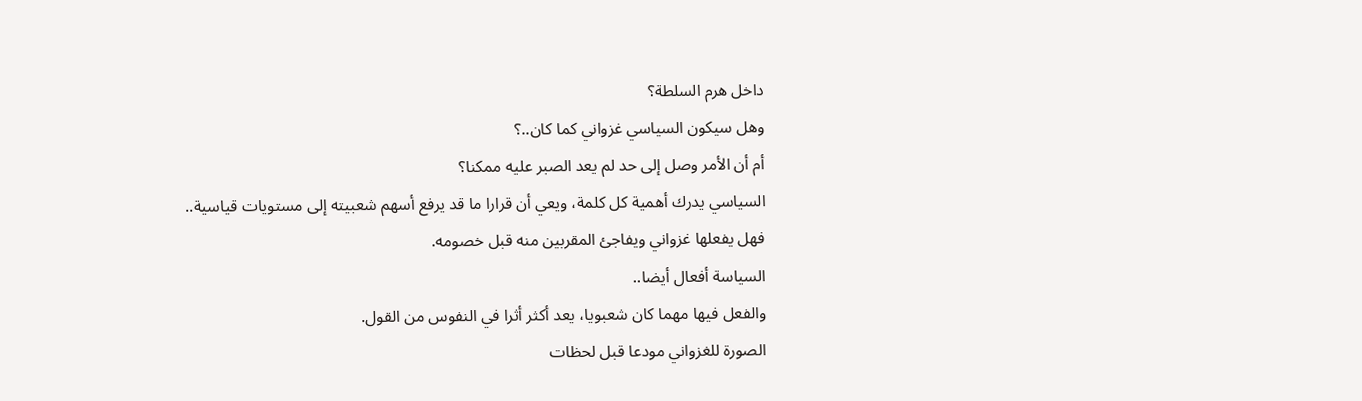داخل هرم السلطة؟
وهل سيكون السياسي غزواني كما كان..؟
أم أن الأمر وصل إلى حد لم يعد الصبر عليه ممكنا؟
السياسي يدرك أهمية كل كلمة، ويعي أن قرارا ما قد يرفع أسهم شعبيته إلى مستويات قياسية..
فهل يفعلها غزواني ويفاجئ المقربين منه قبل خصومه.
السياسة أفعال أيضا..
والفعل فيها مهما كان شعبويا، يعد أكثر أثرا في النفوس من القول.
الصورة للغزواني مودعا قبل لحظات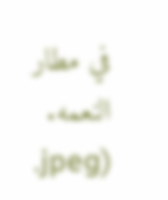في مطار النعمه.
.jpeg)